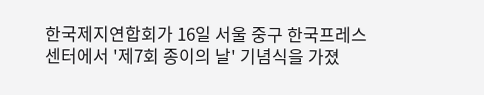한국제지연합회가 16일 서울 중구 한국프레스센터에서 '제7회 종이의 날' 기념식을 가졌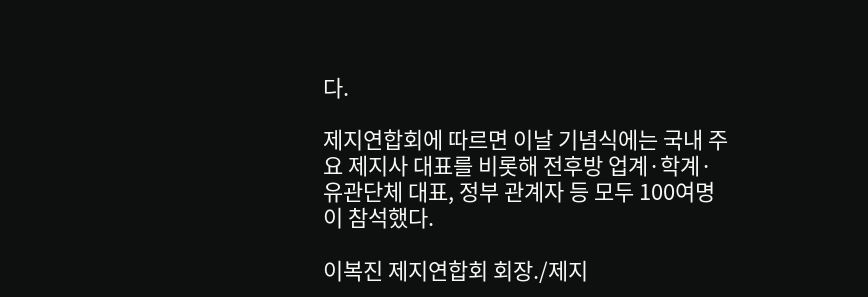다.

제지연합회에 따르면 이날 기념식에는 국내 주요 제지사 대표를 비롯해 전후방 업계·학계·유관단체 대표, 정부 관계자 등 모두 100여명이 참석했다.

이복진 제지연합회 회장./제지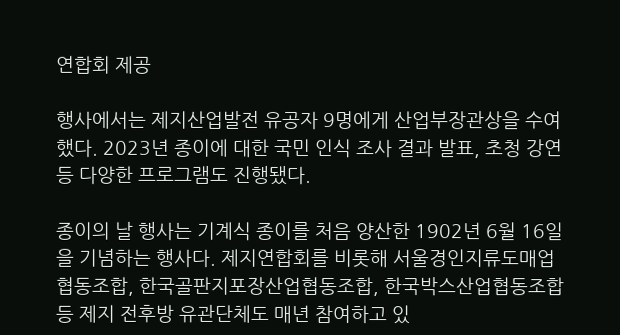연합회 제공

행사에서는 제지산업발전 유공자 9명에게 산업부장관상을 수여 했다. 2023년 종이에 대한 국민 인식 조사 결과 발표, 초청 강연 등 다양한 프로그램도 진행됐다.

종이의 날 행사는 기계식 종이를 처음 양산한 1902년 6월 16일을 기념하는 행사다. 제지연합회를 비롯해 서울경인지류도매업협동조합, 한국골판지포장산업협동조합, 한국박스산업협동조합 등 제지 전후방 유관단체도 매년 참여하고 있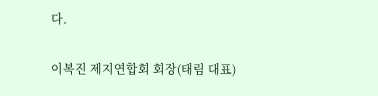다.

이복진 제지연합회 회장(태림 대표)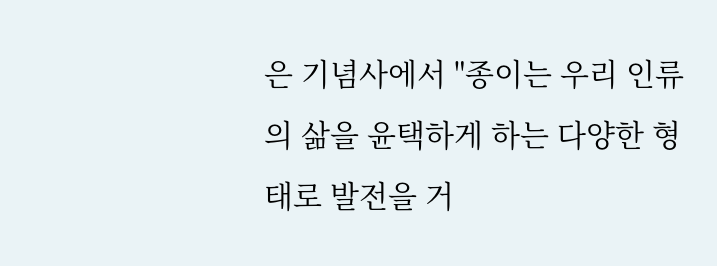은 기념사에서 "종이는 우리 인류의 삶을 윤택하게 하는 다양한 형태로 발전을 거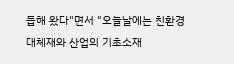듭해 왔다"면서 "오늘날에는 친환경 대체재와 산업의 기초소재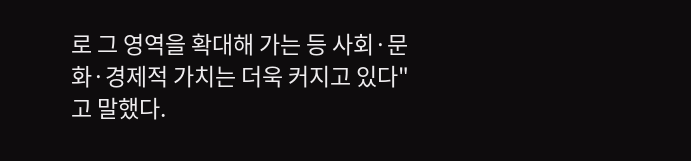로 그 영역을 확대해 가는 등 사회·문화·경제적 가치는 더욱 커지고 있다"고 말했다.